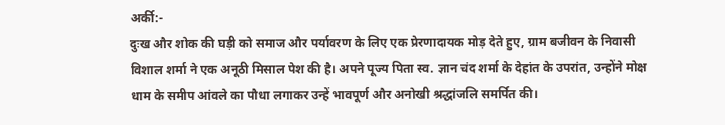अर्की:-
दुःख और शोक की घड़ी को समाज और पर्यावरण के लिए एक प्रेरणादायक मोड़ देते हुए, ग्राम बजीवन के निवासी विशाल शर्मा ने एक अनूठी मिसाल पेश की है। अपने पूज्य पिता स्व. ज्ञान चंद शर्मा के देहांत के उपरांत, उन्होंने मोक्ष धाम के समीप आंवले का पौधा लगाकर उन्हें भावपूर्ण और अनोखी श्रद्धांजलि समर्पित की।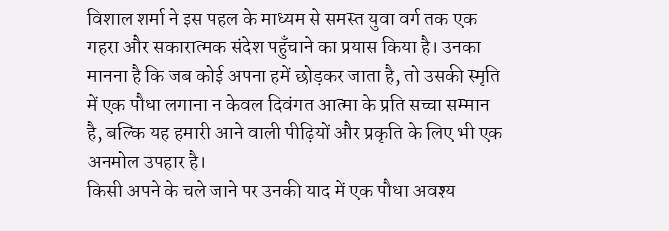विशाल शर्मा ने इस पहल के माध्यम से समस्त युवा वर्ग तक एक गहरा और सकारात्मक संदेश पहुँचाने का प्रयास किया है। उनका मानना है कि जब कोई अपना हमें छोड़कर जाता है, तो उसकी स्मृति में एक पौधा लगाना न केवल दिवंगत आत्मा के प्रति सच्चा सम्मान है, बल्कि यह हमारी आने वाली पीढ़ियों और प्रकृति के लिए भी एक अनमोल उपहार है।
किसी अपने के चले जाने पर उनकी याद में एक पौधा अवश्य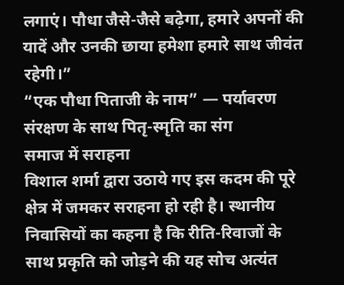लगाएं। पौधा जैसे-जैसे बढ़ेगा, हमारे अपनों की यादें और उनकी छाया हमेशा हमारे साथ जीवंत रहेगी।”
“एक पौधा पिताजी के नाम” — पर्यावरण संरक्षण के साथ पितृ-स्मृति का संग
समाज में सराहना
विशाल शर्मा द्वारा उठाये गए इस कदम की पूरे क्षेत्र में जमकर सराहना हो रही है। स्थानीय निवासियों का कहना है कि रीति-रिवाजों के साथ प्रकृति को जोड़ने की यह सोच अत्यंत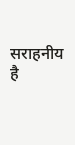सराहनीय है